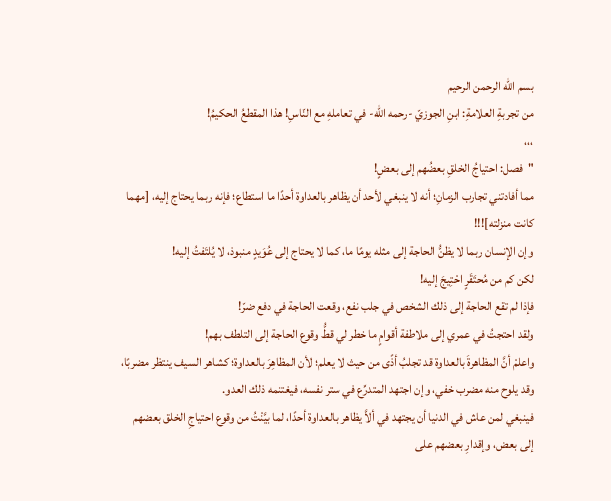بسم الله الرحمن الرحيم
من تجربةِ العلامةِ: ابنِ الجوزيّ -رحمه الله- في تعاملهِ مع النّاسِ! هذا المقطعُ الحكيمُ!
،،،
"فصل: احتياجُ الخلقِ بعضُهم إلى بعضٍ!
مما أفادتني تجارب الزمانِ؛ أنه لا ينبغي لأحد أن يظاهر بالعداوة أحدًا ما استطاع؛ فإنه ربما يحتاج إليه، [مهما كانت منزلته]!!!
وإن الإنسان ربما لا يظنُّ الحاجة إلى مثله يومًا ما، كما لا يحتاج إلى عُوَيدٍ منبوذ، لا يُلتَفتُ إليه!
لكن كم من مُحتَقَرٍ احْتِيجَ إليه!
فإذا لم تقع الحاجة إلى ذلك الشخص في جلب نفع، وقعت الحاجة في دفع ضرّ!
ولقد احتجتُ في عمري إلى ملاطفة أقوامٍ ما خطر لي قطُّ وقوع الحاجة إلى التلطف بهم!
واعلمْ أنَّ المظاهرةَ بالعداوة قد تجلبُ أذًى من حيث لا يعلم؛ لأن المظاهِرَ بالعداوة؛ كشاهر السيف ينتظر مضربًا، وقد يلوح منه مضرب خفي، وإن اجتهد المتدرِّع في ستر نفسه، فيغتنمه ذلك العدو.
فينبغي لمن عاش في الدنيا أن يجتهد في ألاَّ يظاهر بالعداوة أحدًا، لما بيَّنْتُ من وقوع احتياجِ الخلق بعضهم إلى بعض، وإقدارِ بعضهم على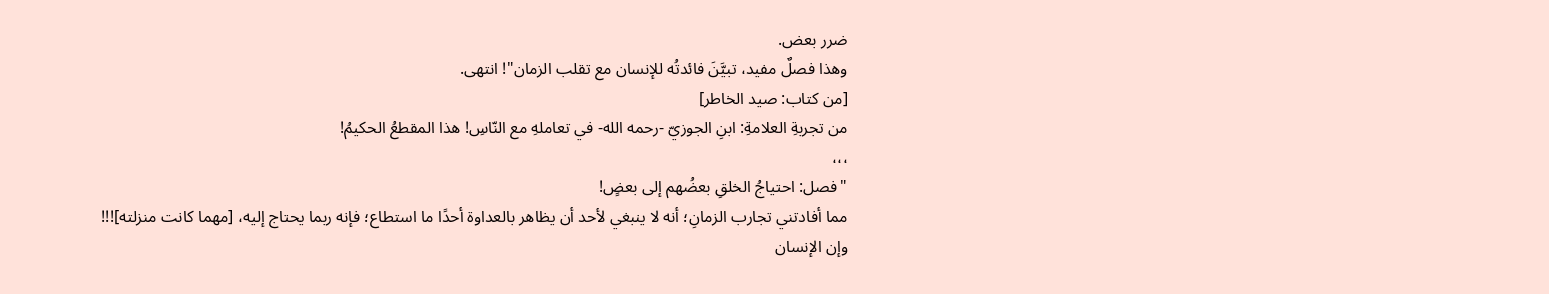ضرر بعض.
وهذا فصلٌ مفيد، تبيَّنَ فائدتُه للإنسان مع تقلب الزمان"! انتهى.
[من كتاب: صيد الخاطر]
من تجربةِ العلامةِ: ابنِ الجوزيّ -رحمه الله- في تعاملهِ مع النّاسِ! هذا المقطعُ الحكيمُ!
،،،
"فصل: احتياجُ الخلقِ بعضُهم إلى بعضٍ!
مما أفادتني تجارب الزمانِ؛ أنه لا ينبغي لأحد أن يظاهر بالعداوة أحدًا ما استطاع؛ فإنه ربما يحتاج إليه، [مهما كانت منزلته]!!!
وإن الإنسان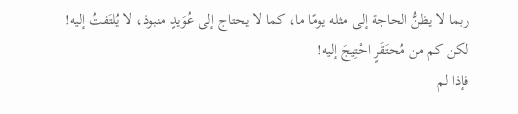ربما لا يظنُّ الحاجة إلى مثله يومًا ما، كما لا يحتاج إلى عُوَيدٍ منبوذ، لا يُلتَفتُ إليه!
لكن كم من مُحتَقَرٍ احْتِيجَ إليه!
فإذا لم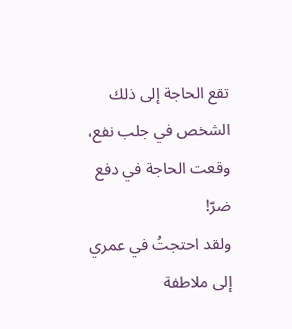تقع الحاجة إلى ذلك الشخص في جلب نفع، وقعت الحاجة في دفع ضرّ!
ولقد احتجتُ في عمري إلى ملاطفة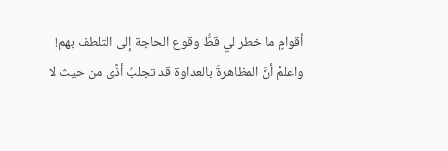أقوامٍ ما خطر لي قطُّ وقوع الحاجة إلى التلطف بهم!
واعلمْ أنَّ المظاهرةَ بالعداوة قد تجلبُ أذًى من حيث لا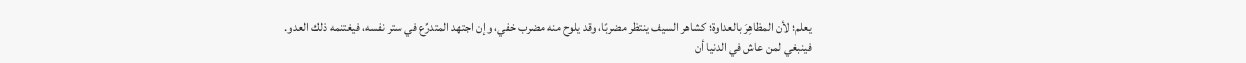يعلم؛ لأن المظاهِرَ بالعداوة؛ كشاهر السيف ينتظر مضربًا، وقد يلوح منه مضرب خفي، وإن اجتهد المتدرِّع في ستر نفسه، فيغتنمه ذلك العدو.
فينبغي لمن عاش في الدنيا أن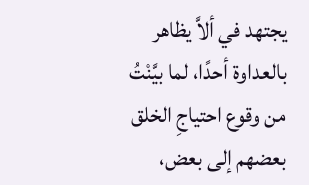يجتهد في ألاَّ يظاهر بالعداوة أحدًا، لما بيَّنْتُ من وقوع احتياجِ الخلق بعضهم إلى بعض،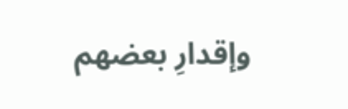وإقدارِ بعضهم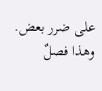على ضرر بعض.
وهذا فصلٌ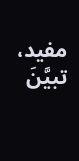مفيد، تبيَّنَ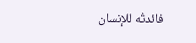فائدتُه للإنسان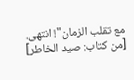مع تقلب الزمان"! انتهى.
[من كتاب: صيد الخاطر]